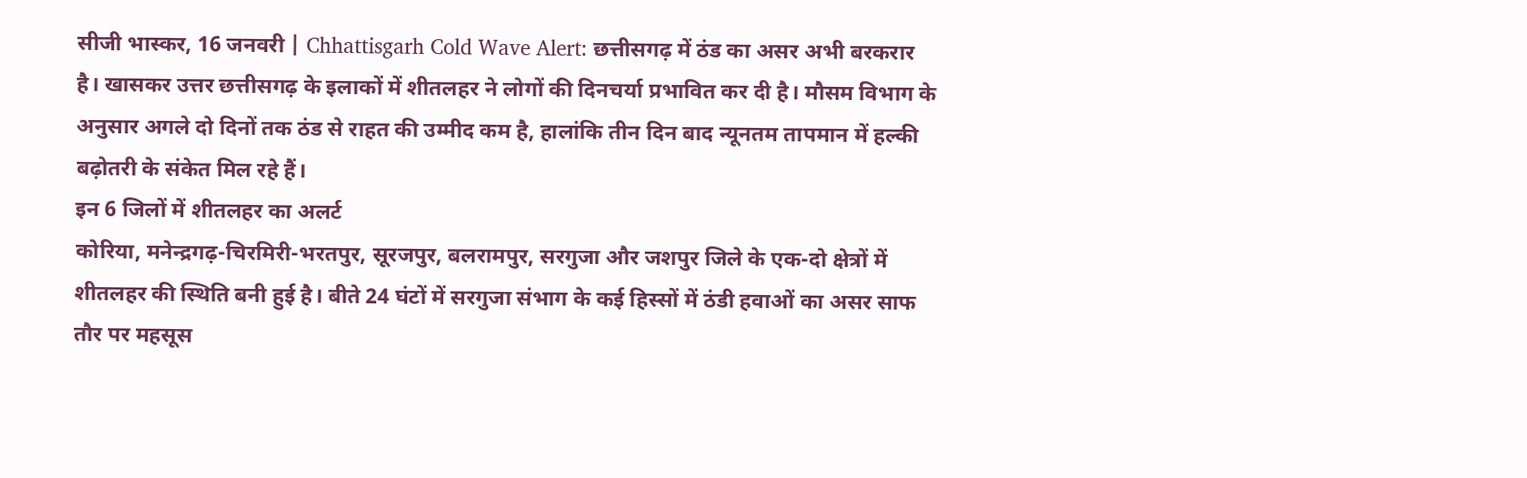सीजी भास्कर, 16 जनवरी | Chhattisgarh Cold Wave Alert: छत्तीसगढ़ में ठंड का असर अभी बरकरार है। खासकर उत्तर छत्तीसगढ़ के इलाकों में शीतलहर ने लोगों की दिनचर्या प्रभावित कर दी है। मौसम विभाग के अनुसार अगले दो दिनों तक ठंड से राहत की उम्मीद कम है, हालांकि तीन दिन बाद न्यूनतम तापमान में हल्की बढ़ोतरी के संकेत मिल रहे हैं।
इन 6 जिलों में शीतलहर का अलर्ट
कोरिया, मनेन्द्रगढ़-चिरमिरी-भरतपुर, सूरजपुर, बलरामपुर, सरगुजा और जशपुर जिले के एक-दो क्षेत्रों में शीतलहर की स्थिति बनी हुई है। बीते 24 घंटों में सरगुजा संभाग के कई हिस्सों में ठंडी हवाओं का असर साफ तौर पर महसूस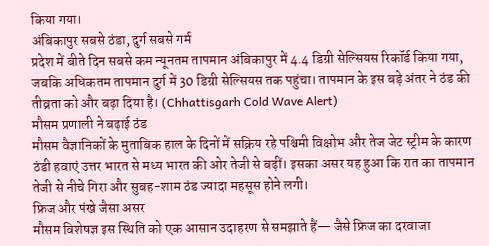किया गया।
अंबिकापुर सबसे ठंडा, दुर्ग सबसे गर्म
प्रदेश में बीते दिन सबसे कम न्यूनतम तापमान अंबिकापुर में 4.4 डिग्री सेल्सियस रिकॉर्ड किया गया, जबकि अधिकतम तापमान दुर्ग में 30 डिग्री सेल्सियस तक पहुंचा। तापमान के इस बड़े अंतर ने ठंड की तीव्रता को और बढ़ा दिया है। (Chhattisgarh Cold Wave Alert)
मौसम प्रणाली ने बढ़ाई ठंड
मौसम वैज्ञानिकों के मुताबिक हाल के दिनों में सक्रिय रहे पश्चिमी विक्षोभ और तेज जेट स्ट्रीम के कारण ठंडी हवाएं उत्तर भारत से मध्य भारत की ओर तेजी से बढ़ीं। इसका असर यह हुआ कि रात का तापमान तेजी से नीचे गिरा और सुबह-शाम ठंड ज्यादा महसूस होने लगी।
फ्रिज और पंखे जैसा असर
मौसम विशेषज्ञ इस स्थिति को एक आसान उदाहरण से समझाते हैं— जैसे फ्रिज का दरवाजा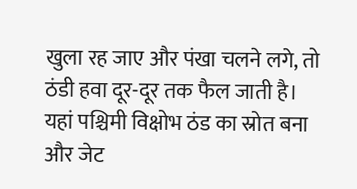खुला रह जाए और पंखा चलने लगे, तो ठंडी हवा दूर-दूर तक फैल जाती है। यहां पश्चिमी विक्षोभ ठंड का स्रोत बना और जेट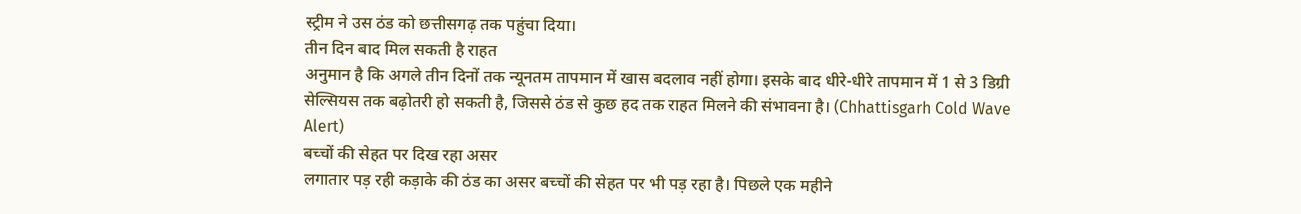स्ट्रीम ने उस ठंड को छत्तीसगढ़ तक पहुंचा दिया।
तीन दिन बाद मिल सकती है राहत
अनुमान है कि अगले तीन दिनों तक न्यूनतम तापमान में खास बदलाव नहीं होगा। इसके बाद धीरे-धीरे तापमान में 1 से 3 डिग्री सेल्सियस तक बढ़ोतरी हो सकती है, जिससे ठंड से कुछ हद तक राहत मिलने की संभावना है। (Chhattisgarh Cold Wave Alert)
बच्चों की सेहत पर दिख रहा असर
लगातार पड़ रही कड़ाके की ठंड का असर बच्चों की सेहत पर भी पड़ रहा है। पिछले एक महीने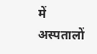में अस्पतालों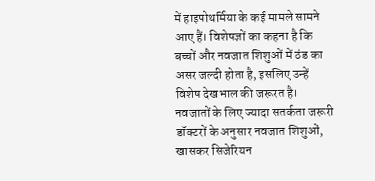में हाइपोथर्मिया के कई मामले सामने आए हैं। विशेषज्ञों का कहना है कि बच्चों और नवजात शिशुओं में ठंड का असर जल्दी होता है, इसलिए उन्हें विशेष देखभाल की जरूरत है।
नवजातों के लिए ज्यादा सतर्कता जरूरी
डॉक्टरों के अनुसार नवजात शिशुओं, खासकर सिजेरियन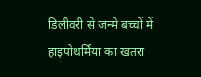डिलीवरी से जन्मे बच्चों में हाइपोथर्मिया का खतरा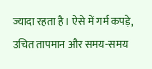ज्यादा रहता है। ऐसे में गर्म कपड़े, उचित तापमान और समय-समय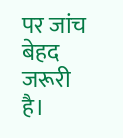पर जांच बेहद जरूरी है।